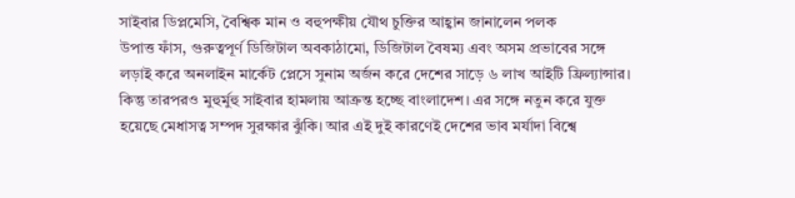সাইবার ডিপ্লমেসি, বৈশ্বিক মান ও বহুপক্ষীয় যৌথ চুক্তির আহ্বান জানালেন পলক
উপাত্ত ফাঁস, গুরুত্বপূর্ণ ডিজিটাল অবকাঠামো, ডিজিটাল বৈষম্য এবং অসম প্রভাবের সঙ্গে লড়াই করে অনলাইন মার্কেট প্লেসে সুনাম অর্জন করে দেশের সাড়ে ৬ লাখ আইটি ফ্রিল্যান্সার। কিন্তু তারপরও মুহুর্মুহু সাইবার হামলায় আক্রন্ত হচ্ছে বাংলাদেশ। এর সঙ্গে নতুন করে যুক্ত হয়েছে মেধাসত্ব সম্পদ সুরক্ষার ঝুঁকি। আর এই দুই কারণেই দেশের ভাব মর্যাদা বিশ্বে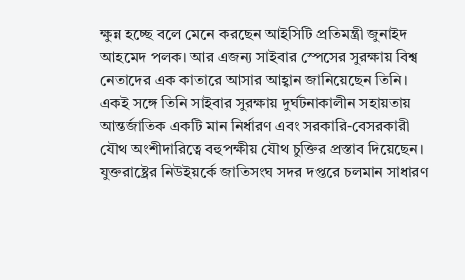ক্ষুন্ন হচ্ছে বলে মেনে করছেন আইসিটি প্রতিমন্ত্রী জুনাইদ আহমেদ পলক। আর এজন্য সাইবার স্পেসের সুরক্ষায় বিশ্ব নেতাদের এক কাতারে আসার আহ্বান জানিয়েছেন তিনি। একই সঙ্গে তিনি সাইবার সুরক্ষায় দুর্ঘটনাকালীন সহায়তায় আন্তর্জাতিক একটি মান নির্ধারণ এবং সরকারি-বেসরকারী যৌথ অংশীদারিত্বে বহুপক্ষীয় যৌথ চুক্তির প্রস্তাব দিয়েছেন।
যুক্তরাষ্ট্রের নিউইয়র্কে জাতিসংঘ সদর দপ্তরে চলমান সাধারণ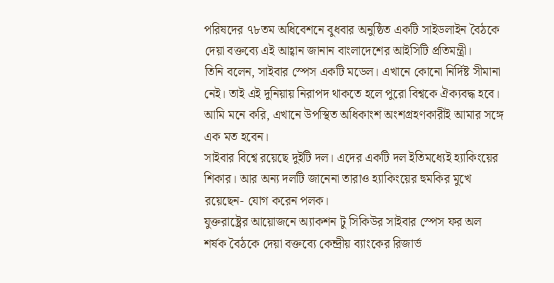পরিষদের ৭৮তম অধিবেশনে বুধবার অনুষ্ঠিত একটি সাইডলাইন বৈঠকে দেয়া বক্তব্যে এই আহ্বান জানান বাংলাদেশের আইসিটি প্রতিমন্ত্রী।
তিনি বলেন, সাইবার স্পেস একটি মডেল। এখানে কোনো নির্দিষ্ট সীমানা নেই। তাই এই দুনিয়ায় নিরাপদ থাকতে হলে পুরো বিশ্বকে ঐক্যবদ্ধ হবে। আমি মনে করি, এখানে উপস্থিত অধিকাংশ অংশগ্রহণকারীই আমার সঙ্গে এক মত হবেন।
সাইবার বিশ্বে রয়েছে দুইটি দল। এদের একটি দল ইতিমধ্যেই হ্যাকিংয়ের শিকার। আর অন্য দলটি জানেনা তারাও হ্যাকিংয়ের হুমকির মুখে রয়েছেন- যোগ করেন পলক।
যুক্তরাষ্ট্রের আয়োজনে অ্যাকশন টু সিকিউর সাইবার স্পেস ফর অল শর্ষক বৈঠকে দেয়া বক্তব্যে কেন্দ্রীয় ব্যাংকের রিজার্ভ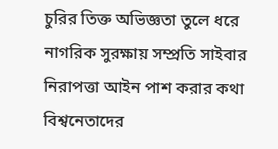চুরির তিক্ত অভিজ্ঞতা তুলে ধরে নাগরিক সুরক্ষায় সম্প্রতি সাইবার নিরাপত্তা আইন পাশ করার কথা বিশ্বনেতাদের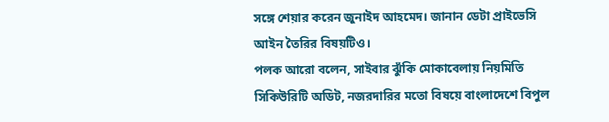সঙ্গে শেয়ার করেন জুনাইদ আহমেদ। জানান ডেটা প্রাইভেসি আইন তৈরির বিষয়টিও।
পলক আরো বলেন, সাইবার ঝুঁকি মোকাবেলায় নিয়মিতি সিকিউরিটি অডিট, নজরদারির মতো বিষয়ে বাংলাদেশে বিপুল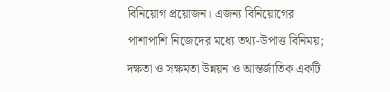বিনিয়োগ প্রয়োজন। এজন্য বিনিয়োগের পাশাপাশি নিজেদের মধ্যে তথ্য-উপাত্ত বিনিময়; দক্ষতা ও সক্ষমতা উন্নয়ন ও আন্তর্জাতিক একটি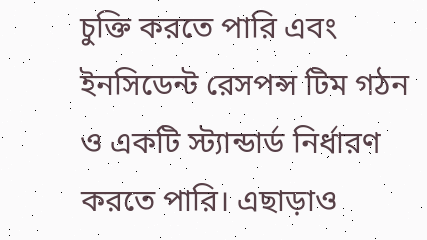চুক্তি করতে পারি এবং ইনসিডেন্ট রেসপন্স টিম গঠন ও একটি স্ট্যান্ডার্ড নির্ধারণ করতে পারি। এছাড়াও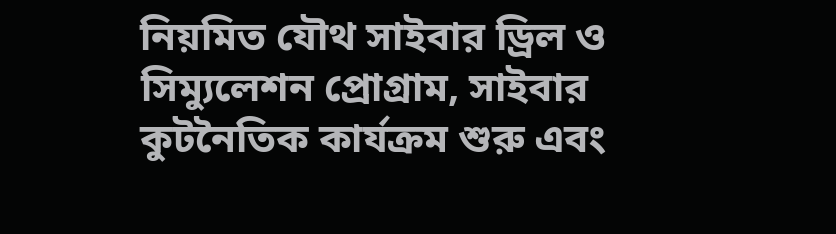নিয়মিত যৌথ সাইবার ড্রিল ও সিম্যুলেশন প্রোগ্রাম, সাইবার কুটনৈতিক কার্যক্রম শুরু এবং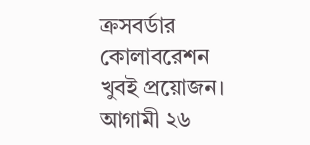ক্রসবর্ডার কোলাবরেশন খুবই প্রয়োজন।
আগামী ২৬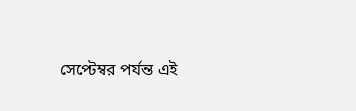সেপ্টেম্বর পর্যন্ত এই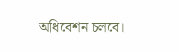অধিবেশন চলবে।